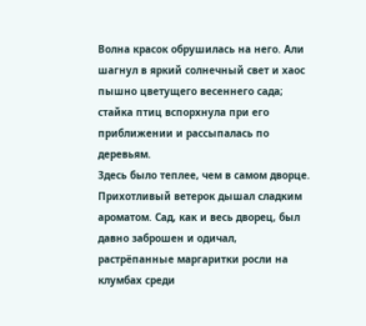Волна красок обрушилась на него. Али шагнул в яркий солнечный свет и хаос пышно цветущего весеннего сада; стайка птиц вспорхнула при его приближении и рассыпалась по деревьям.
Здесь было теплее, чем в самом дворце. Прихотливый ветерок дышал сладким ароматом. Сад, как и весь дворец, был давно заброшен и одичал, растрёпанные маргаритки росли на клумбах среди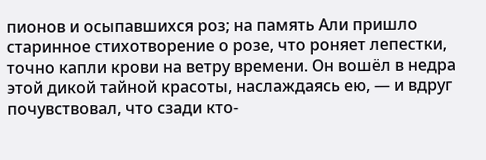пионов и осыпавшихся роз; на память Али пришло старинное стихотворение о розе, что роняет лепестки, точно капли крови на ветру времени. Он вошёл в недра этой дикой тайной красоты, наслаждаясь ею, — и вдруг почувствовал, что сзади кто-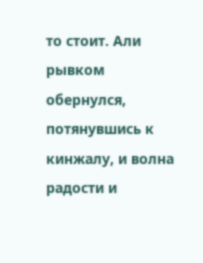то стоит. Али рывком обернулся, потянувшись к кинжалу, и волна радости и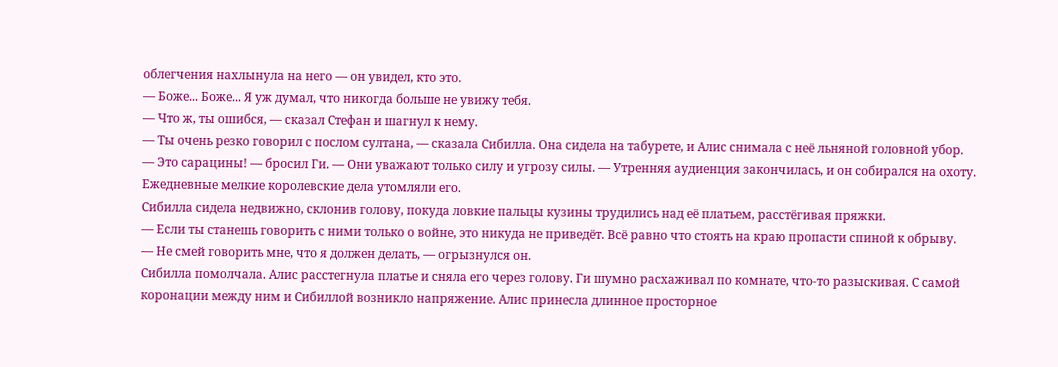облегчения нахлынула на него — он увидел, кто это.
— Боже... Боже... Я уж думал, что никогда больше не увижу тебя.
— Что ж, ты ошибся, — сказал Стефан и шагнул к нему.
— Ты очень резко говорил с послом султана, — сказала Сибилла. Она сидела на табурете, и Алис снимала с неё льняной головной убор.
— Это сарацины! — бросил Ги. — Они уважают только силу и угрозу силы. — Утренняя аудиенция закончилась, и он собирался на охоту. Ежедневные мелкие королевские дела утомляли его.
Сибилла сидела недвижно, склонив голову, покуда ловкие пальцы кузины трудились над её платьем, расстёгивая пряжки.
— Если ты станешь говорить с ними только о войне, это никуда не приведёт. Всё равно что стоять на краю пропасти спиной к обрыву.
— Не смей говорить мне, что я должен делать, — огрызнулся он.
Сибилла помолчала. Алис расстегнула платье и сняла его через голову. Ги шумно расхаживал по комнате, что-то разыскивая. С самой коронации между ним и Сибиллой возникло напряжение. Алис принесла длинное просторное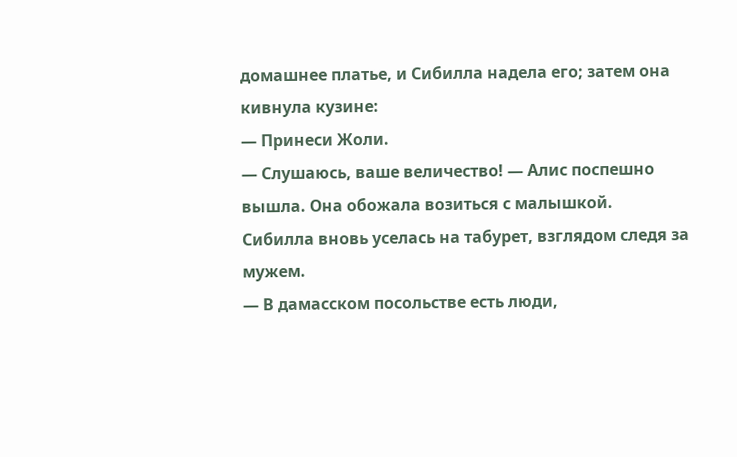домашнее платье, и Сибилла надела его; затем она кивнула кузине:
— Принеси Жоли.
— Слушаюсь, ваше величество! — Алис поспешно вышла. Она обожала возиться с малышкой.
Сибилла вновь уселась на табурет, взглядом следя за мужем.
— В дамасском посольстве есть люди,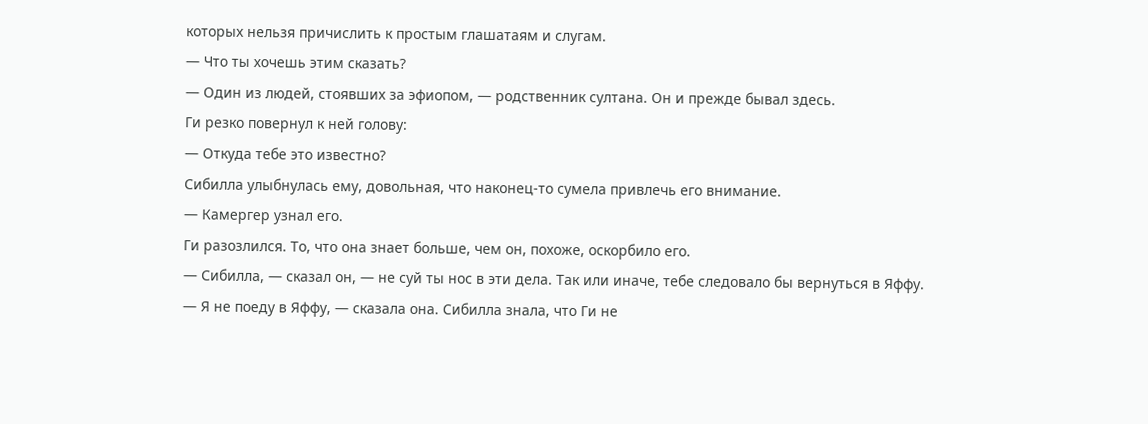которых нельзя причислить к простым глашатаям и слугам.
— Что ты хочешь этим сказать?
— Один из людей, стоявших за эфиопом, — родственник султана. Он и прежде бывал здесь.
Ги резко повернул к ней голову:
— Откуда тебе это известно?
Сибилла улыбнулась ему, довольная, что наконец-то сумела привлечь его внимание.
— Камергер узнал его.
Ги разозлился. То, что она знает больше, чем он, похоже, оскорбило его.
— Сибилла, — сказал он, — не суй ты нос в эти дела. Так или иначе, тебе следовало бы вернуться в Яффу.
— Я не поеду в Яффу, — сказала она. Сибилла знала, что Ги не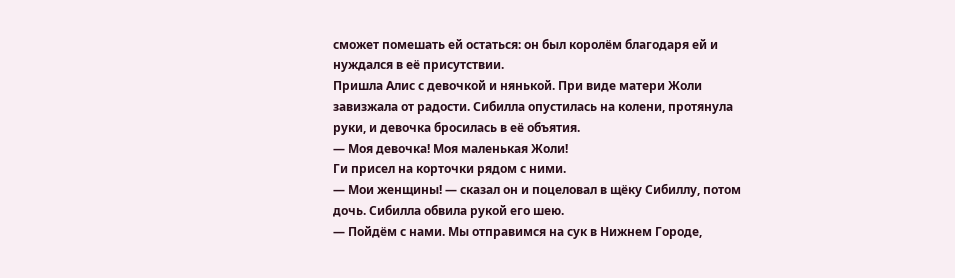сможет помешать ей остаться: он был королём благодаря ей и нуждался в её присутствии.
Пришла Алис с девочкой и нянькой. При виде матери Жоли завизжала от радости. Сибилла опустилась на колени, протянула руки, и девочка бросилась в её объятия.
— Моя девочка! Моя маленькая Жоли!
Ги присел на корточки рядом с ними.
— Мои женщины! — сказал он и поцеловал в щёку Сибиллу, потом дочь. Сибилла обвила рукой его шею.
— Пойдём с нами. Мы отправимся на сук в Нижнем Городе,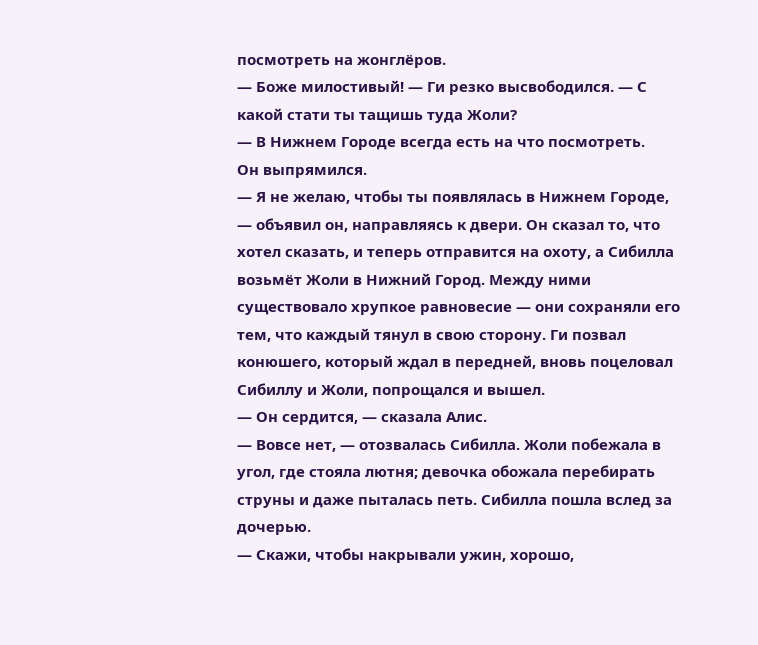посмотреть на жонглёров.
— Боже милостивый! — Ги резко высвободился. — С какой стати ты тащишь туда Жоли?
— В Нижнем Городе всегда есть на что посмотреть.
Он выпрямился.
— Я не желаю, чтобы ты появлялась в Нижнем Городе, — объявил он, направляясь к двери. Он сказал то, что хотел сказать, и теперь отправится на охоту, а Сибилла возьмёт Жоли в Нижний Город. Между ними существовало хрупкое равновесие — они сохраняли его тем, что каждый тянул в свою сторону. Ги позвал конюшего, который ждал в передней, вновь поцеловал Сибиллу и Жоли, попрощался и вышел.
— Он сердится, — сказала Алис.
— Вовсе нет, — отозвалась Сибилла. Жоли побежала в угол, где стояла лютня; девочка обожала перебирать струны и даже пыталась петь. Сибилла пошла вслед за дочерью.
— Скажи, чтобы накрывали ужин, хорошо,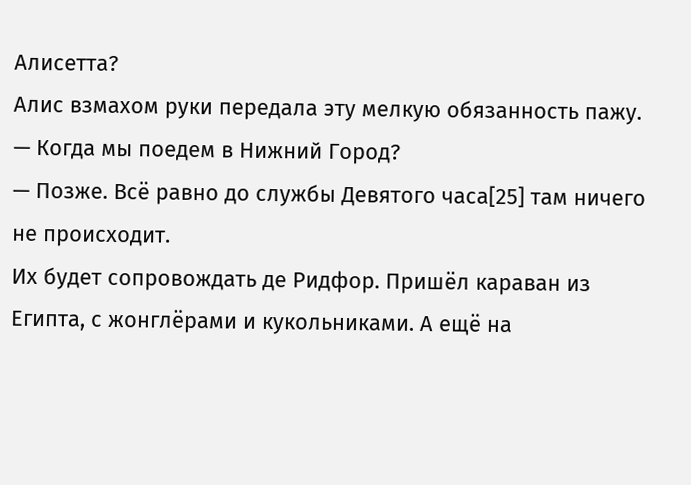Алисетта?
Алис взмахом руки передала эту мелкую обязанность пажу.
— Когда мы поедем в Нижний Город?
— Позже. Всё равно до службы Девятого часа[25] там ничего не происходит.
Их будет сопровождать де Ридфор. Пришёл караван из Египта, с жонглёрами и кукольниками. А ещё на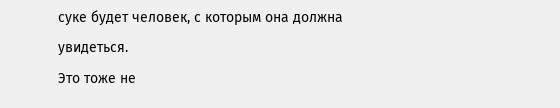суке будет человек, с которым она должна увидеться.
Это тоже не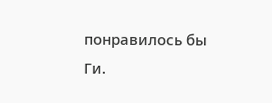понравилось бы Ги.